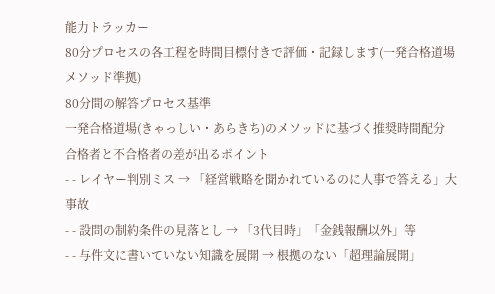能力トラッカー
80分プロセスの各工程を時間目標付きで評価・記録します(一発合格道場メソッド準拠)
80分間の解答プロセス基準
一発合格道場(きゃっしい・あらきち)のメソッドに基づく推奨時間配分
合格者と不合格者の差が出るポイント
- - レイヤー判別ミス → 「経営戦略を聞かれているのに人事で答える」大事故
- - 設問の制約条件の見落とし → 「3代目時」「金銭報酬以外」等
- - 与件文に書いていない知識を展開 → 根拠のない「超理論展開」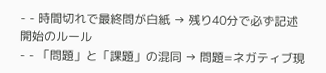- - 時間切れで最終問が白紙 → 残り40分で必ず記述開始のルール
- - 「問題」と「課題」の混同 → 問題=ネガティブ現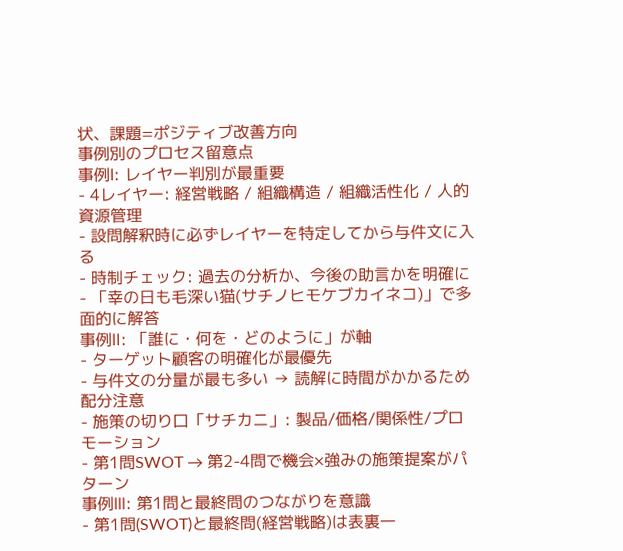状、課題=ポジティブ改善方向
事例別のプロセス留意点
事例Ⅰ: レイヤー判別が最重要
- 4レイヤー: 経営戦略 / 組織構造 / 組織活性化 / 人的資源管理
- 設問解釈時に必ずレイヤーを特定してから与件文に入る
- 時制チェック: 過去の分析か、今後の助言かを明確に
- 「幸の日も毛深い猫(サチノヒモケブカイネコ)」で多面的に解答
事例Ⅱ: 「誰に・何を・どのように」が軸
- ターゲット顧客の明確化が最優先
- 与件文の分量が最も多い → 読解に時間がかかるため配分注意
- 施策の切り口「サチカニ」: 製品/価格/関係性/プロモーション
- 第1問SWOT → 第2-4問で機会×強みの施策提案がパターン
事例Ⅲ: 第1問と最終問のつながりを意識
- 第1問(SWOT)と最終問(経営戦略)は表裏一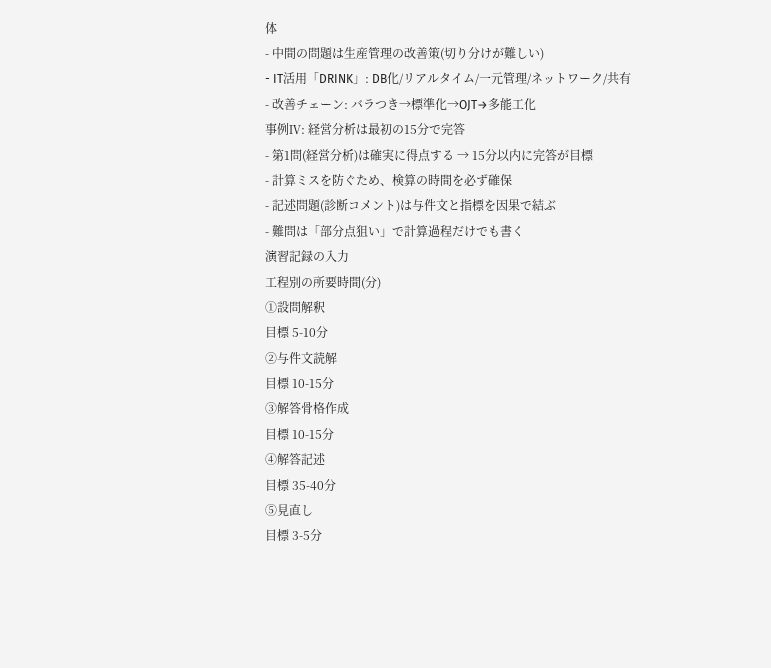体
- 中間の問題は生産管理の改善策(切り分けが難しい)
- IT活用「DRINK」: DB化/リアルタイム/一元管理/ネットワーク/共有
- 改善チェーン: バラつき→標準化→OJT→多能工化
事例Ⅳ: 経営分析は最初の15分で完答
- 第1問(経営分析)は確実に得点する → 15分以内に完答が目標
- 計算ミスを防ぐため、検算の時間を必ず確保
- 記述問題(診断コメント)は与件文と指標を因果で結ぶ
- 難問は「部分点狙い」で計算過程だけでも書く
演習記録の入力
工程別の所要時間(分)
①設問解釈
目標 5-10分
②与件文読解
目標 10-15分
③解答骨格作成
目標 10-15分
④解答記述
目標 35-40分
⑤見直し
目標 3-5分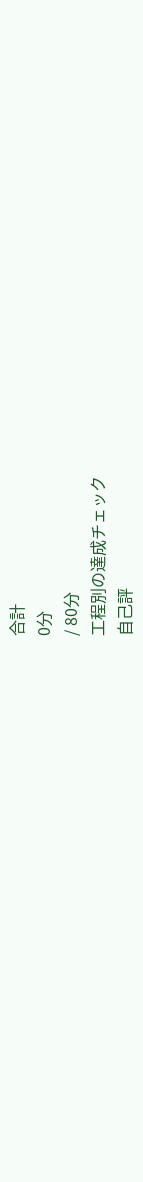合計
0分
/ 80分
工程別の達成チェック
自己評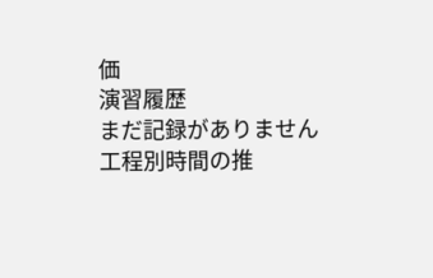価
演習履歴
まだ記録がありません
工程別時間の推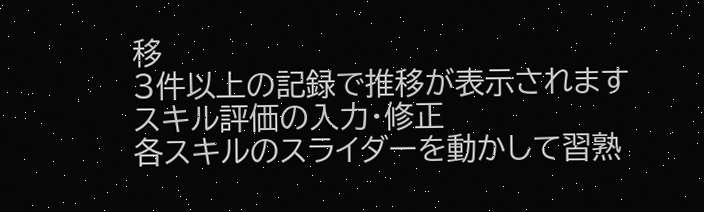移
3件以上の記録で推移が表示されます
スキル評価の入力・修正
各スキルのスライダーを動かして習熟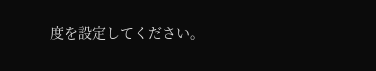度を設定してください。